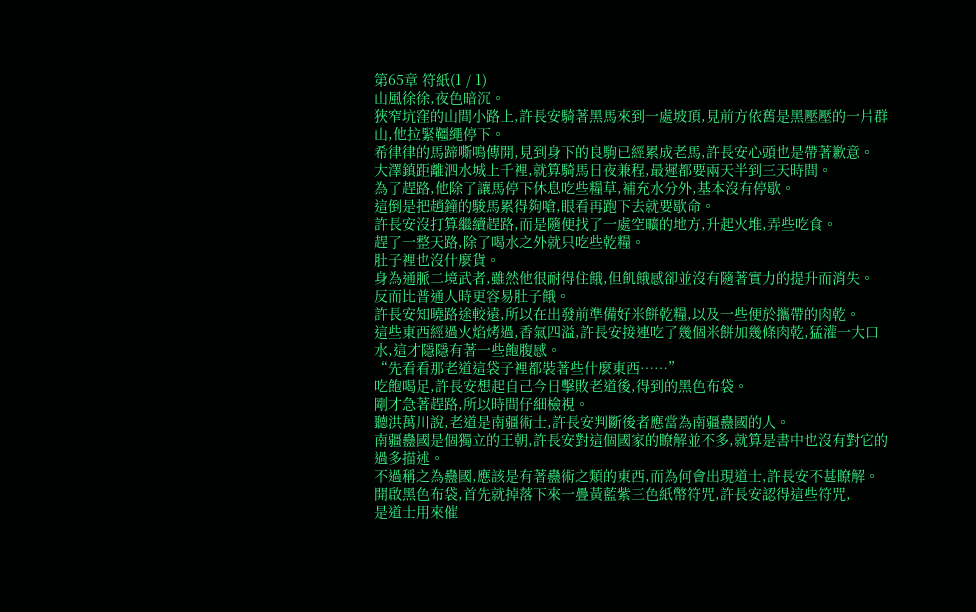第65章 符紙(1 / 1)
山風徐徐,夜色暗沉。
狹窄坑窪的山間小路上,許長安騎著黑馬來到一處坡頂,見前方依舊是黑壓壓的一片群山,他拉緊韁繩停下。
希律律的馬蹄嘶鳴傳開,見到身下的良駒已經累成老馬,許長安心頭也是帶著歉意。
大澤鎮距離泗水城上千裡,就算騎馬日夜兼程,最遲都要兩天半到三天時間。
為了趕路,他除了讓馬停下休息吃些糧草,補充水分外,基本沒有停歇。
這倒是把趙鐘的駿馬累得夠嗆,眼看再跑下去就要歇命。
許長安沒打算繼續趕路,而是隨便找了一處空曠的地方,升起火堆,弄些吃食。
趕了一整天路,除了喝水之外就只吃些乾糧。
肚子裡也沒什麼貨。
身為通脈二境武者,雖然他很耐得住餓,但飢餓感卻並沒有隨著實力的提升而消失。
反而比普通人時更容易肚子餓。
許長安知曉路途較遠,所以在出發前準備好米餅乾糧,以及一些便於攜帶的肉乾。
這些東西經過火焰烤過,香氣四溢,許長安接連吃了幾個米餅加幾條肉乾,猛灌一大口水,這才隱隱有著一些飽腹感。
“先看看那老道這袋子裡都裝著些什麼東西……”
吃飽喝足,許長安想起自己今日擊敗老道後,得到的黑色布袋。
剛才急著趕路,所以時間仔細檢視。
聽洪萬川說,老道是南疆術士,許長安判斷後者應當為南疆蠱國的人。
南疆蠱國是個獨立的王朝,許長安對這個國家的瞭解並不多,就算是書中也沒有對它的過多描述。
不過稱之為蠱國,應該是有著蠱術之類的東西,而為何會出現道士,許長安不甚瞭解。
開啟黑色布袋,首先就掉落下來一疊黃藍紫三色紙幣符咒,許長安認得這些符咒,
是道士用來催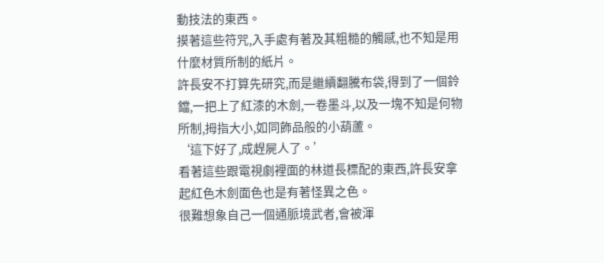動技法的東西。
摸著這些符咒,入手處有著及其粗糙的觸感,也不知是用什麼材質所制的紙片。
許長安不打算先研究,而是繼續翻騰布袋,得到了一個鈴鐺,一把上了紅漆的木劍,一卷墨斗,以及一塊不知是何物所制,拇指大小,如同飾品般的小葫蘆。
‘這下好了,成趕屍人了。’
看著這些跟電視劇裡面的林道長標配的東西,許長安拿起紅色木劍面色也是有著怪異之色。
很難想象自己一個通脈境武者,會被渾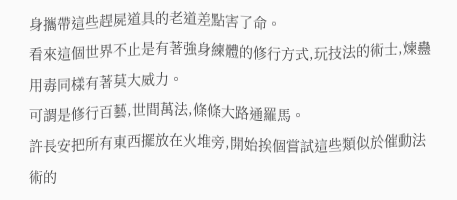身攜帶這些趕屍道具的老道差點害了命。
看來這個世界不止是有著強身練體的修行方式,玩技法的術士,煉蠱用毒同樣有著莫大威力。
可謂是修行百藝,世間萬法,條條大路通羅馬。
許長安把所有東西擺放在火堆旁,開始挨個嘗試這些類似於催動法術的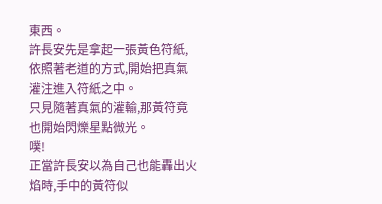東西。
許長安先是拿起一張黃色符紙,依照著老道的方式,開始把真氣灌注進入符紙之中。
只見隨著真氣的灌輸,那黃符竟也開始閃爍星點微光。
噗!
正當許長安以為自己也能轟出火焰時,手中的黃符似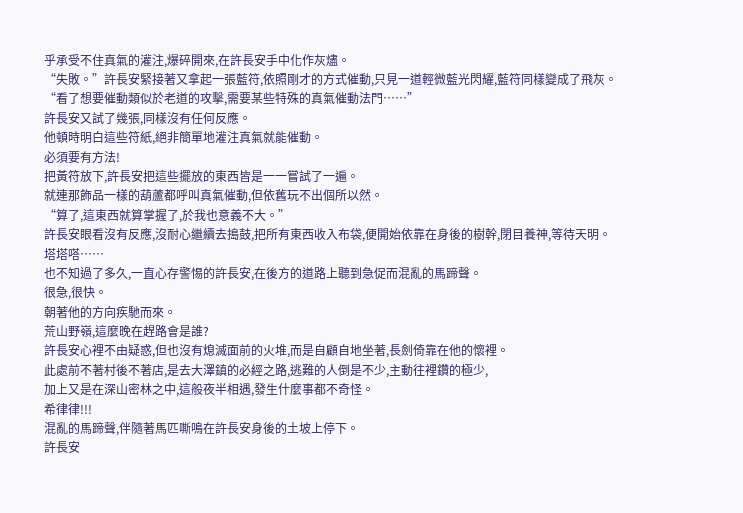乎承受不住真氣的灌注,爆碎開來,在許長安手中化作灰燼。
“失敗。”許長安緊接著又拿起一張藍符,依照剛才的方式催動,只見一道輕微藍光閃耀,藍符同樣變成了飛灰。
“看了想要催動類似於老道的攻擊,需要某些特殊的真氣催動法門……”
許長安又試了幾張,同樣沒有任何反應。
他頓時明白這些符紙,絕非簡單地灌注真氣就能催動。
必須要有方法!
把黃符放下,許長安把這些擺放的東西皆是一一嘗試了一遍。
就連那飾品一樣的葫蘆都呼叫真氣催動,但依舊玩不出個所以然。
“算了,這東西就算掌握了,於我也意義不大。”
許長安眼看沒有反應,沒耐心繼續去搗鼓,把所有東西收入布袋,便開始依靠在身後的樹幹,閉目養神,等待天明。
塔塔嗒……
也不知過了多久,一直心存警惕的許長安,在後方的道路上聽到急促而混亂的馬蹄聲。
很急,很快。
朝著他的方向疾馳而來。
荒山野嶺,這麼晚在趕路會是誰?
許長安心裡不由疑惑,但也沒有熄滅面前的火堆,而是自顧自地坐著,長劍倚靠在他的懷裡。
此處前不著村後不著店,是去大澤鎮的必經之路,逃難的人倒是不少,主動往裡鑽的極少,
加上又是在深山密林之中,這般夜半相遇,發生什麼事都不奇怪。
希律律!!!
混亂的馬蹄聲,伴隨著馬匹嘶鳴在許長安身後的土坡上停下。
許長安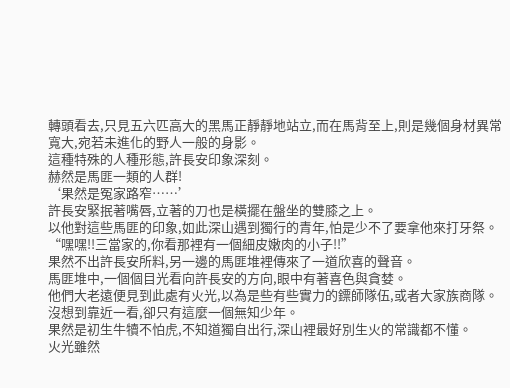轉頭看去,只見五六匹高大的黑馬正靜靜地站立,而在馬背至上,則是幾個身材異常寬大,宛若未進化的野人一般的身影。
這種特殊的人種形態,許長安印象深刻。
赫然是馬匪一類的人群!
‘果然是冤家路窄……’
許長安緊抿著嘴唇,立著的刀也是橫擺在盤坐的雙膝之上。
以他對這些馬匪的印象,如此深山遇到獨行的青年,怕是少不了要拿他來打牙祭。
“嘿嘿!!三當家的,你看那裡有一個細皮嫩肉的小子!!”
果然不出許長安所料,另一邊的馬匪堆裡傳來了一道欣喜的聲音。
馬匪堆中,一個個目光看向許長安的方向,眼中有著喜色與貪婪。
他們大老遠便見到此處有火光,以為是些有些實力的鏢師隊伍,或者大家族商隊。
沒想到靠近一看,卻只有這麼一個無知少年。
果然是初生牛犢不怕虎,不知道獨自出行,深山裡最好別生火的常識都不懂。
火光雖然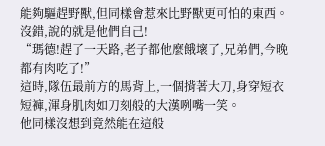能夠驅趕野獸,但同樣會惹來比野獸更可怕的東西。
沒錯,說的就是他們自己!
“瑪德!趕了一天路,老子都他麼餓壞了,兄弟們,今晚都有肉吃了!”
這時,隊伍最前方的馬背上,一個揹著大刀,身穿短衣短褲,渾身肌肉如刀刻般的大漢咧嘴一笑。
他同樣沒想到竟然能在這般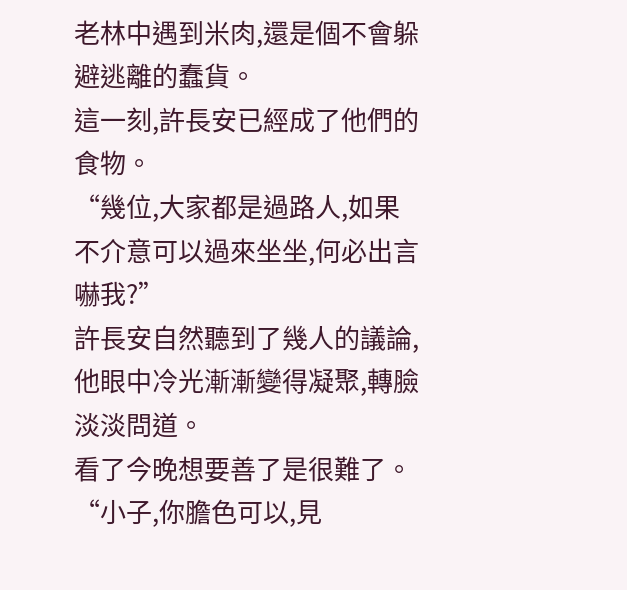老林中遇到米肉,還是個不會躲避逃離的蠢貨。
這一刻,許長安已經成了他們的食物。
“幾位,大家都是過路人,如果不介意可以過來坐坐,何必出言嚇我?”
許長安自然聽到了幾人的議論,他眼中冷光漸漸變得凝聚,轉臉淡淡問道。
看了今晚想要善了是很難了。
“小子,你膽色可以,見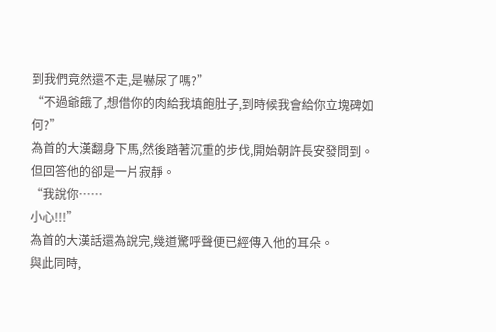到我們竟然還不走,是嚇尿了嗎?”
“不過爺餓了,想借你的肉給我填飽肚子,到時候我會給你立塊碑如何?”
為首的大漢翻身下馬,然後踏著沉重的步伐,開始朝許長安發問到。
但回答他的卻是一片寂靜。
“我說你……
小心!!!”
為首的大漢話還為說完,幾道驚呼聲便已經傳入他的耳朵。
與此同時,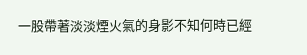一股帶著淡淡煙火氣的身影不知何時已經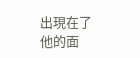出現在了他的面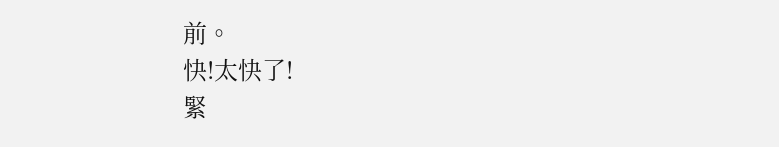前。
快!太快了!
緊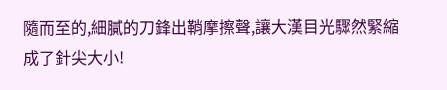隨而至的,細膩的刀鋒出鞘摩擦聲,讓大漢目光驟然緊縮成了針尖大小!